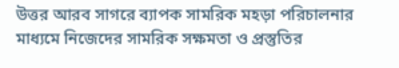উত্তর আরব সাগরে ব্যাপক সামরিক মহড়া পরিচালনার মাধ্যমে নিজেদের সামরিক সক্ষমতা ও প্রস্তুতির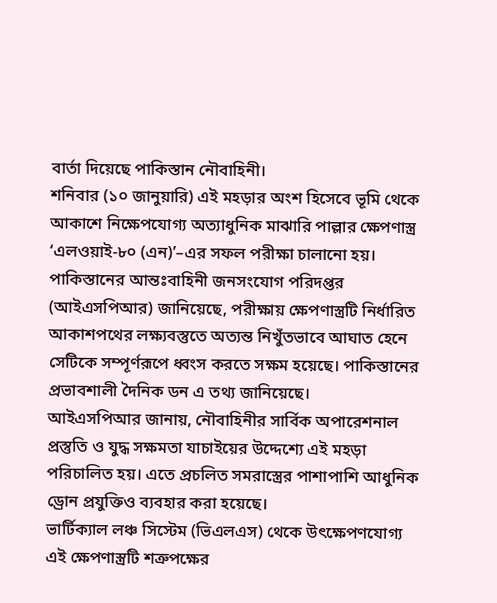বার্তা দিয়েছে পাকিস্তান নৌবাহিনী।
শনিবার (১০ জানুয়ারি) এই মহড়ার অংশ হিসেবে ভূমি থেকে আকাশে নিক্ষেপযোগ্য অত্যাধুনিক মাঝারি পাল্লার ক্ষেপণাস্ত্র ‘এলওয়াই-৮০ (এন)’–এর সফল পরীক্ষা চালানো হয়।
পাকিস্তানের আন্তঃবাহিনী জনসংযোগ পরিদপ্তর (আইএসপিআর) জানিয়েছে, পরীক্ষায় ক্ষেপণাস্ত্রটি নির্ধারিত আকাশপথের লক্ষ্যবস্তুতে অত্যন্ত নিখুঁতভাবে আঘাত হেনে সেটিকে সম্পূর্ণরূপে ধ্বংস করতে সক্ষম হয়েছে। পাকিস্তানের প্রভাবশালী দৈনিক ডন এ তথ্য জানিয়েছে।
আইএসপিআর জানায়, নৌবাহিনীর সার্বিক অপারেশনাল প্রস্তুতি ও যুদ্ধ সক্ষমতা যাচাইয়ের উদ্দেশ্যে এই মহড়া পরিচালিত হয়। এতে প্রচলিত সমরাস্ত্রের পাশাপাশি আধুনিক ড্রোন প্রযুক্তিও ব্যবহার করা হয়েছে।
ভার্টিক্যাল লঞ্চ সিস্টেম (ভিএলএস) থেকে উৎক্ষেপণযোগ্য এই ক্ষেপণাস্ত্রটি শত্রুপক্ষের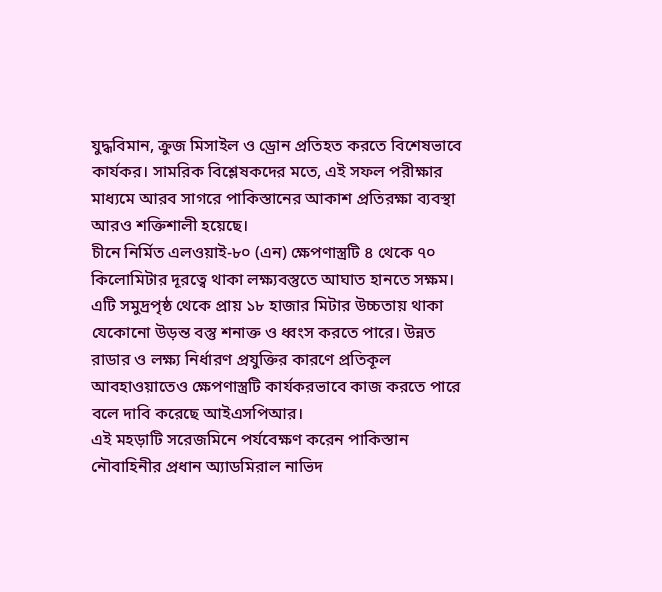যুদ্ধবিমান, ক্রুজ মিসাইল ও ড্রোন প্রতিহত করতে বিশেষভাবে কার্যকর। সামরিক বিশ্লেষকদের মতে, এই সফল পরীক্ষার মাধ্যমে আরব সাগরে পাকিস্তানের আকাশ প্রতিরক্ষা ব্যবস্থা আরও শক্তিশালী হয়েছে।
চীনে নির্মিত এলওয়াই-৮০ (এন) ক্ষেপণাস্ত্রটি ৪ থেকে ৭০ কিলোমিটার দূরত্বে থাকা লক্ষ্যবস্তুতে আঘাত হানতে সক্ষম। এটি সমুদ্রপৃষ্ঠ থেকে প্রায় ১৮ হাজার মিটার উচ্চতায় থাকা যেকোনো উড়ন্ত বস্তু শনাক্ত ও ধ্বংস করতে পারে। উন্নত রাডার ও লক্ষ্য নির্ধারণ প্রযুক্তির কারণে প্রতিকূল আবহাওয়াতেও ক্ষেপণাস্ত্রটি কার্যকরভাবে কাজ করতে পারে বলে দাবি করেছে আইএসপিআর।
এই মহড়াটি সরেজমিনে পর্যবেক্ষণ করেন পাকিস্তান নৌবাহিনীর প্রধান অ্যাডমিরাল নাভিদ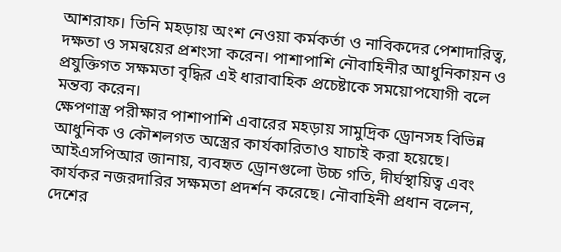আশরাফ। তিনি মহড়ায় অংশ নেওয়া কর্মকর্তা ও নাবিকদের পেশাদারিত্ব, দক্ষতা ও সমন্বয়ের প্রশংসা করেন। পাশাপাশি নৌবাহিনীর আধুনিকায়ন ও প্রযুক্তিগত সক্ষমতা বৃদ্ধির এই ধারাবাহিক প্রচেষ্টাকে সময়োপযোগী বলে মন্তব্য করেন।
ক্ষেপণাস্ত্র পরীক্ষার পাশাপাশি এবারের মহড়ায় সামুদ্রিক ড্রোনসহ বিভিন্ন আধুনিক ও কৌশলগত অস্ত্রের কার্যকারিতাও যাচাই করা হয়েছে। আইএসপিআর জানায়, ব্যবহৃত ড্রোনগুলো উচ্চ গতি, দীর্ঘস্থায়িত্ব এবং কার্যকর নজরদারির সক্ষমতা প্রদর্শন করেছে। নৌবাহিনী প্রধান বলেন, দেশের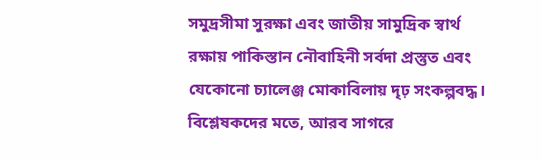সমুদ্রসীমা সুরক্ষা এবং জাতীয় সামুদ্রিক স্বার্থ রক্ষায় পাকিস্তান নৌবাহিনী সর্বদা প্রস্তুত এবং যেকোনো চ্যালেঞ্জ মোকাবিলায় দৃঢ় সংকল্পবদ্ধ।
বিশ্লেষকদের মতে, আরব সাগরে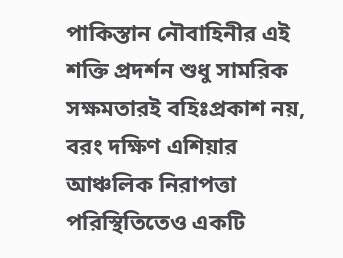পাকিস্তান নৌবাহিনীর এই শক্তি প্রদর্শন শুধু সামরিক সক্ষমতারই বহিঃপ্রকাশ নয়, বরং দক্ষিণ এশিয়ার আঞ্চলিক নিরাপত্তা পরিস্থিতিতেও একটি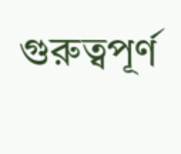গুরুত্বপূর্ণ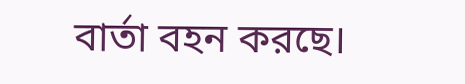বার্তা বহন করছে।